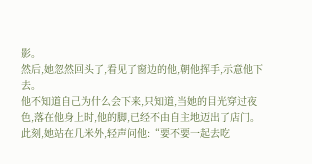影。
然后,她忽然回头了,看见了窗边的他,朝他挥手,示意他下去。
他不知道自己为什么会下来,只知道,当她的目光穿过夜色,落在他身上时,他的脚,已经不由自主地迈出了店门。
此刻,她站在几米外,轻声问他:“要不要一起去吃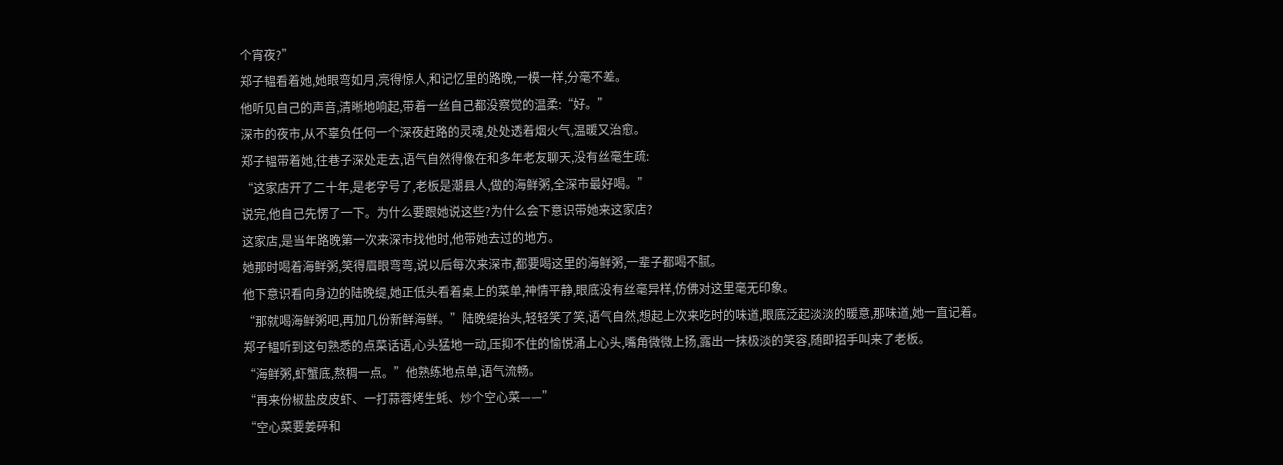个宵夜?”
郑子韫看着她,她眼弯如月,亮得惊人,和记忆里的路晚,一模一样,分毫不差。
他听见自己的声音,清晰地响起,带着一丝自己都没察觉的温柔:“好。”
深市的夜市,从不辜负任何一个深夜赶路的灵魂,处处透着烟火气,温暖又治愈。
郑子韫带着她,往巷子深处走去,语气自然得像在和多年老友聊天,没有丝毫生疏:
“这家店开了二十年,是老字号了,老板是潮县人,做的海鲜粥,全深市最好喝。”
说完,他自己先愣了一下。为什么要跟她说这些?为什么会下意识带她来这家店?
这家店,是当年路晚第一次来深市找他时,他带她去过的地方。
她那时喝着海鲜粥,笑得眉眼弯弯,说以后每次来深市,都要喝这里的海鲜粥,一辈子都喝不腻。
他下意识看向身边的陆晚缇,她正低头看着桌上的菜单,神情平静,眼底没有丝毫异样,仿佛对这里毫无印象。
“那就喝海鲜粥吧,再加几份新鲜海鲜。”陆晚缇抬头,轻轻笑了笑,语气自然,想起上次来吃时的味道,眼底泛起淡淡的暖意,那味道,她一直记着。
郑子韫听到这句熟悉的点菜话语,心头猛地一动,压抑不住的愉悦涌上心头,嘴角微微上扬,露出一抹极淡的笑容,随即招手叫来了老板。
“海鲜粥,虾蟹底,熬稠一点。”他熟练地点单,语气流畅。
“再来份椒盐皮皮虾、一打蒜蓉烤生蚝、炒个空心菜——”
“空心菜要姜碎和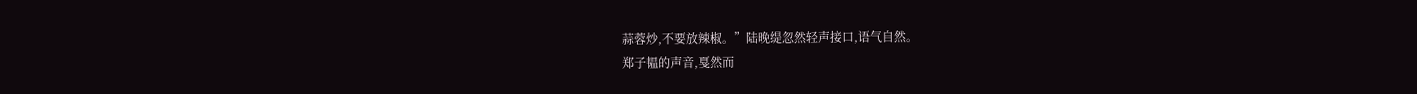蒜蓉炒,不要放辣椒。”陆晚缇忽然轻声接口,语气自然。
郑子韫的声音,戛然而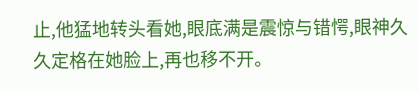止,他猛地转头看她,眼底满是震惊与错愕,眼神久久定格在她脸上,再也移不开。